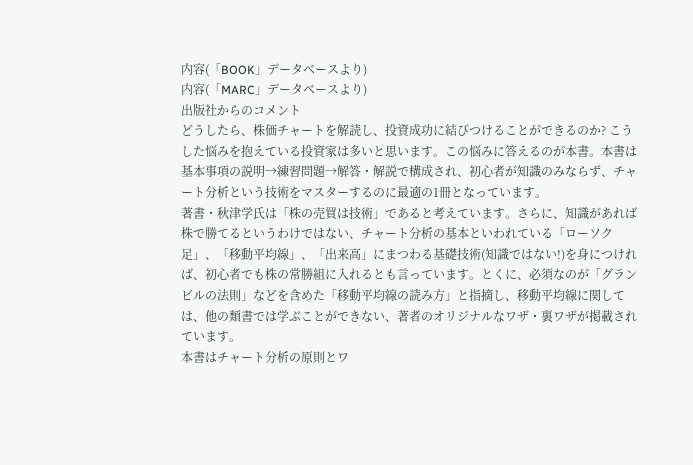内容(「BOOK」データベースより)
内容(「MARC」データベースより)
出版社からのコメント
どうしたら、株価チャートを解読し、投資成功に結びつけることができるのか? こうした悩みを抱えている投資家は多いと思います。この悩みに答えるのが本書。本書は基本事項の説明→練習問題→解答・解説で構成され、初心者が知識のみならず、チャート分析という技術をマスターするのに最適の1冊となっています。
著書・秋津学氏は「株の売買は技術」であると考えています。さらに、知識があれば株で勝てるというわけではない、チャート分析の基本といわれている「ローソク足」、「移動平均線」、「出来高」にまつわる基礎技術(知識ではない!)を身につければ、初心者でも株の常勝組に入れるとも言っています。とくに、必須なのが「グランビルの法則」などを含めた「移動平均線の読み方」と指摘し、移動平均線に関しては、他の類書では学ぶことができない、著者のオリジナルなワザ・裏ワザが掲載されています。
本書はチャート分析の原則とワ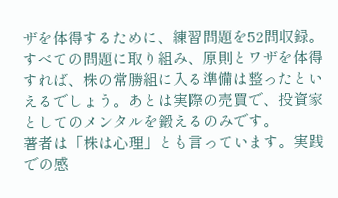ザを体得するために、練習問題を52問収録。すべての問題に取り組み、原則とワザを体得すれば、株の常勝組に入る準備は整ったといえるでしょう。あとは実際の売買で、投資家としてのメンタルを鍛えるのみです。
著者は「株は心理」とも言っています。実践での感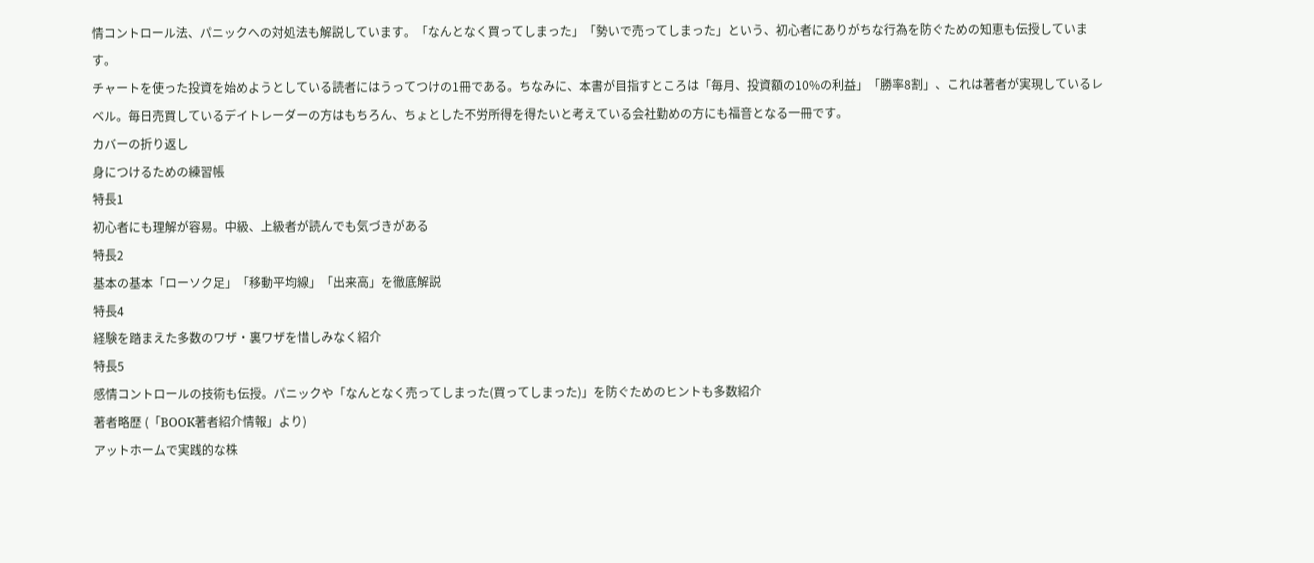情コントロール法、パニックへの対処法も解説しています。「なんとなく買ってしまった」「勢いで売ってしまった」という、初心者にありがちな行為を防ぐための知恵も伝授しています。
チャートを使った投資を始めようとしている読者にはうってつけの1冊である。ちなみに、本書が目指すところは「毎月、投資額の10%の利益」「勝率8割」、これは著者が実現しているレベル。毎日売買しているデイトレーダーの方はもちろん、ちょとした不労所得を得たいと考えている会社勤めの方にも福音となる一冊です。
カバーの折り返し
身につけるための練習帳
特長1
初心者にも理解が容易。中級、上級者が読んでも気づきがある
特長2
基本の基本「ローソク足」「移動平均線」「出来高」を徹底解説
特長4
経験を踏まえた多数のワザ・裏ワザを惜しみなく紹介
特長5
感情コントロールの技術も伝授。パニックや「なんとなく売ってしまった(買ってしまった)」を防ぐためのヒントも多数紹介
著者略歴 (「BOOK著者紹介情報」より)
アットホームで実践的な株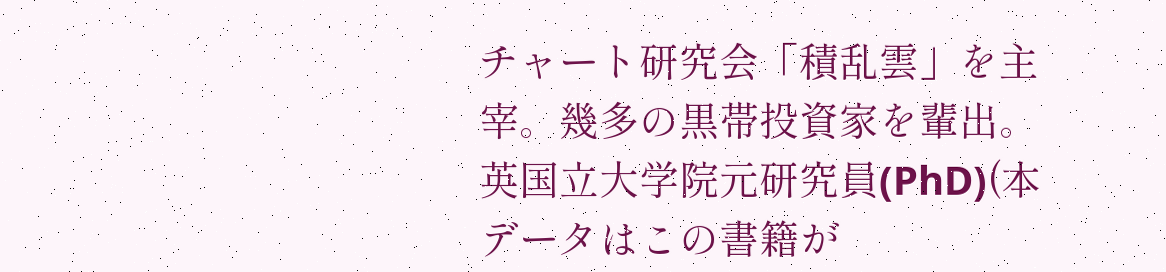チャート研究会「積乱雲」を主宰。幾多の黒帯投資家を輩出。英国立大学院元研究員(PhD)(本データはこの書籍が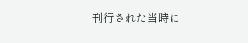刊行された当時に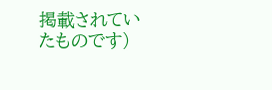掲載されていたものです)